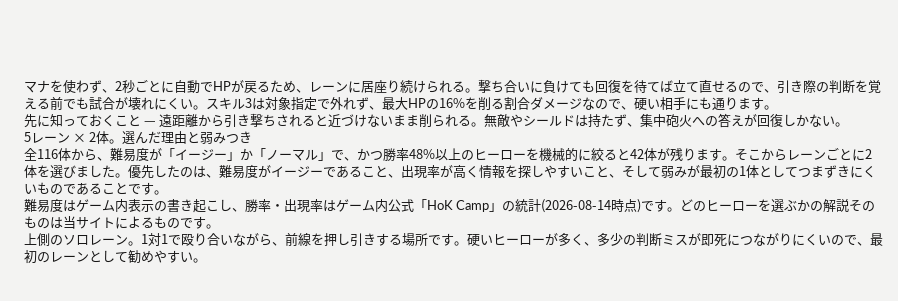マナを使わず、2秒ごとに自動でHPが戻るため、レーンに居座り続けられる。撃ち合いに負けても回復を待てば立て直せるので、引き際の判断を覚える前でも試合が壊れにくい。スキル3は対象指定で外れず、最大HPの16%を削る割合ダメージなので、硬い相手にも通ります。
先に知っておくこと — 遠距離から引き撃ちされると近づけないまま削られる。無敵やシールドは持たず、集中砲火への答えが回復しかない。
5レーン × 2体。選んだ理由と弱みつき
全116体から、難易度が「イージー」か「ノーマル」で、かつ勝率48%以上のヒーローを機械的に絞ると42体が残ります。そこからレーンごとに2体を選びました。優先したのは、難易度がイージーであること、出現率が高く情報を探しやすいこと、そして弱みが最初の1体としてつまずきにくいものであることです。
難易度はゲーム内表示の書き起こし、勝率・出現率はゲーム内公式「HoK Camp」の統計(2026-08-14時点)です。どのヒーローを選ぶかの解説そのものは当サイトによるものです。
上側のソロレーン。1対1で殴り合いながら、前線を押し引きする場所です。硬いヒーローが多く、多少の判断ミスが即死につながりにくいので、最初のレーンとして勧めやすい。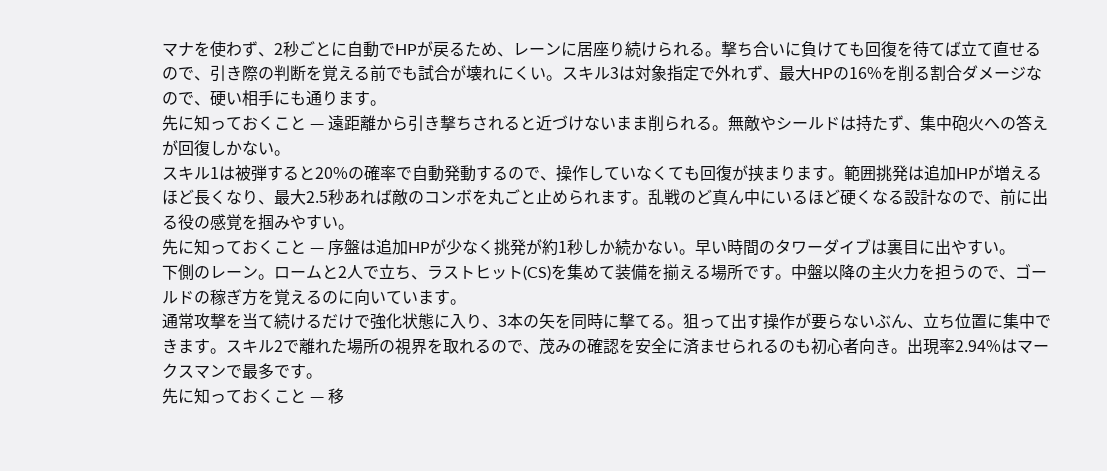マナを使わず、2秒ごとに自動でHPが戻るため、レーンに居座り続けられる。撃ち合いに負けても回復を待てば立て直せるので、引き際の判断を覚える前でも試合が壊れにくい。スキル3は対象指定で外れず、最大HPの16%を削る割合ダメージなので、硬い相手にも通ります。
先に知っておくこと — 遠距離から引き撃ちされると近づけないまま削られる。無敵やシールドは持たず、集中砲火への答えが回復しかない。
スキル1は被弾すると20%の確率で自動発動するので、操作していなくても回復が挟まります。範囲挑発は追加HPが増えるほど長くなり、最大2.5秒あれば敵のコンボを丸ごと止められます。乱戦のど真ん中にいるほど硬くなる設計なので、前に出る役の感覚を掴みやすい。
先に知っておくこと — 序盤は追加HPが少なく挑発が約1秒しか続かない。早い時間のタワーダイブは裏目に出やすい。
下側のレーン。ロームと2人で立ち、ラストヒット(CS)を集めて装備を揃える場所です。中盤以降の主火力を担うので、ゴールドの稼ぎ方を覚えるのに向いています。
通常攻撃を当て続けるだけで強化状態に入り、3本の矢を同時に撃てる。狙って出す操作が要らないぶん、立ち位置に集中できます。スキル2で離れた場所の視界を取れるので、茂みの確認を安全に済ませられるのも初心者向き。出現率2.94%はマークスマンで最多です。
先に知っておくこと — 移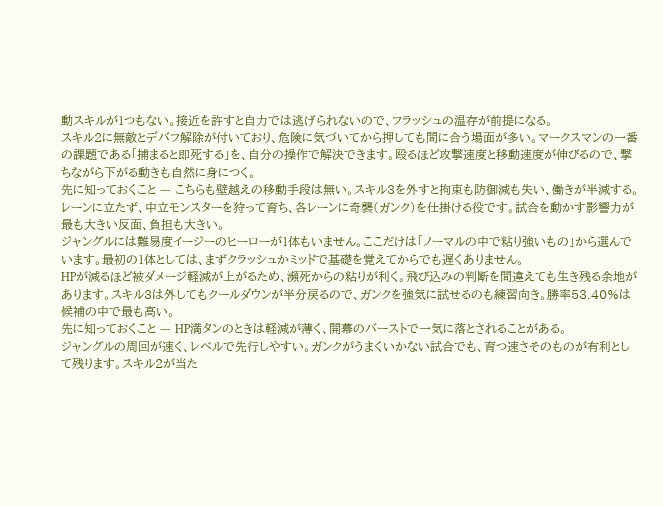動スキルが1つもない。接近を許すと自力では逃げられないので、フラッシュの温存が前提になる。
スキル2に無敵とデバフ解除が付いており、危険に気づいてから押しても間に合う場面が多い。マークスマンの一番の課題である「捕まると即死する」を、自分の操作で解決できます。殴るほど攻撃速度と移動速度が伸びるので、撃ちながら下がる動きも自然に身につく。
先に知っておくこと — こちらも壁越えの移動手段は無い。スキル3を外すと拘束も防御減も失い、働きが半減する。
レーンに立たず、中立モンスターを狩って育ち、各レーンに奇襲(ガンク)を仕掛ける役です。試合を動かす影響力が最も大きい反面、負担も大きい。
ジャングルには難易度イージーのヒーローが1体もいません。ここだけは「ノーマルの中で粘り強いもの」から選んでいます。最初の1体としては、まずクラッシュかミッドで基礎を覚えてからでも遅くありません。
HPが減るほど被ダメージ軽減が上がるため、瀕死からの粘りが利く。飛び込みの判断を間違えても生き残る余地があります。スキル3は外してもクールダウンが半分戻るので、ガンクを強気に試せるのも練習向き。勝率53.40%は候補の中で最も高い。
先に知っておくこと — HP満タンのときは軽減が薄く、開幕のバーストで一気に落とされることがある。
ジャングルの周回が速く、レベルで先行しやすい。ガンクがうまくいかない試合でも、育つ速さそのものが有利として残ります。スキル2が当た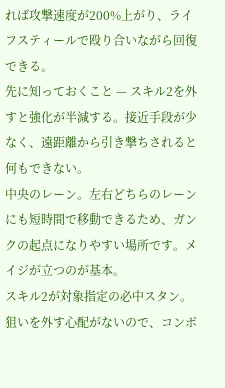れば攻撃速度が200%上がり、ライフスティールで殴り合いながら回復できる。
先に知っておくこと — スキル2を外すと強化が半減する。接近手段が少なく、遠距離から引き撃ちされると何もできない。
中央のレーン。左右どちらのレーンにも短時間で移動できるため、ガンクの起点になりやすい場所です。メイジが立つのが基本。
スキル2が対象指定の必中スタン。狙いを外す心配がないので、コンボ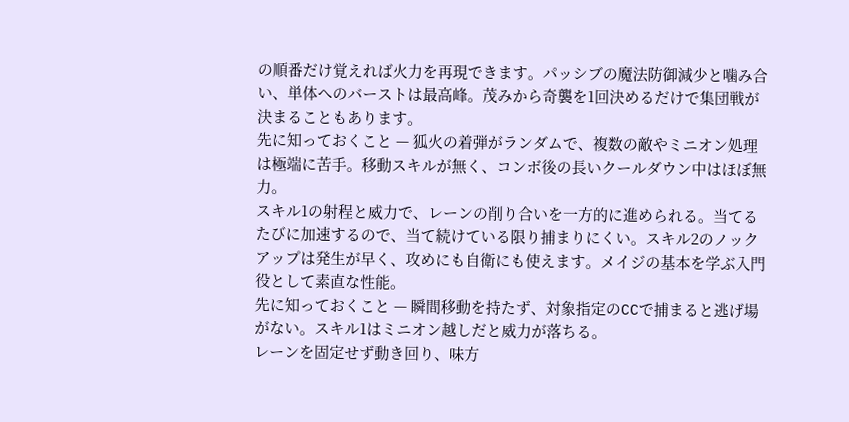の順番だけ覚えれば火力を再現できます。パッシブの魔法防御減少と噛み合い、単体へのバーストは最高峰。茂みから奇襲を1回決めるだけで集団戦が決まることもあります。
先に知っておくこと — 狐火の着弾がランダムで、複数の敵やミニオン処理は極端に苦手。移動スキルが無く、コンボ後の長いクールダウン中はほぼ無力。
スキル1の射程と威力で、レーンの削り合いを一方的に進められる。当てるたびに加速するので、当て続けている限り捕まりにくい。スキル2のノックアップは発生が早く、攻めにも自衛にも使えます。メイジの基本を学ぶ入門役として素直な性能。
先に知っておくこと — 瞬間移動を持たず、対象指定のCCで捕まると逃げ場がない。スキル1はミニオン越しだと威力が落ちる。
レーンを固定せず動き回り、味方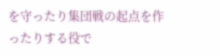を守ったり集団戦の起点を作ったりする役で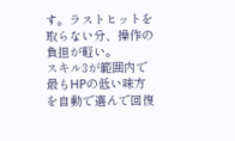す。ラストヒットを取らない分、操作の負担が軽い。
スキル3が範囲内で最もHPの低い味方を自動で選んで回復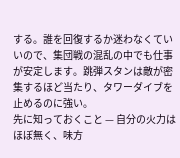する。誰を回復するか迷わなくていいので、集団戦の混乱の中でも仕事が安定します。跳弾スタンは敵が密集するほど当たり、タワーダイブを止めるのに強い。
先に知っておくこと — 自分の火力はほぼ無く、味方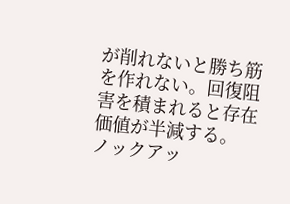が削れないと勝ち筋を作れない。回復阻害を積まれると存在価値が半減する。
ノックアッ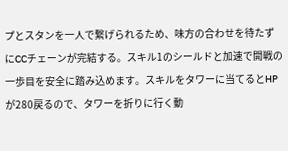プとスタンを一人で繋げられるため、味方の合わせを待たずにCCチェーンが完結する。スキル1のシールドと加速で開戦の一歩目を安全に踏み込めます。スキルをタワーに当てるとHPが280戻るので、タワーを折りに行く動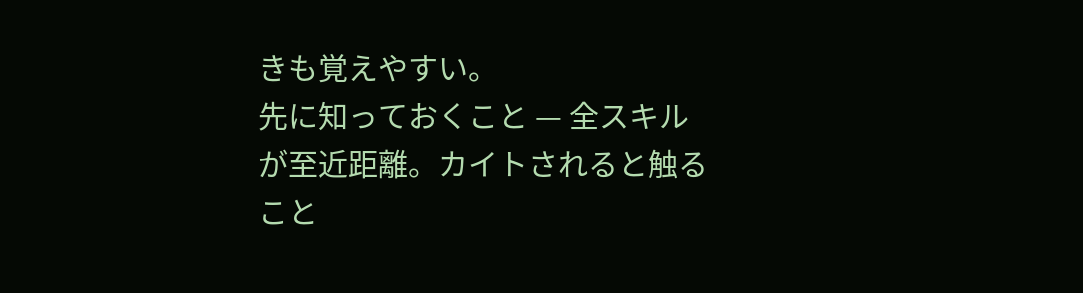きも覚えやすい。
先に知っておくこと — 全スキルが至近距離。カイトされると触ること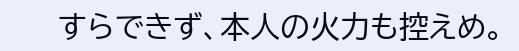すらできず、本人の火力も控えめ。